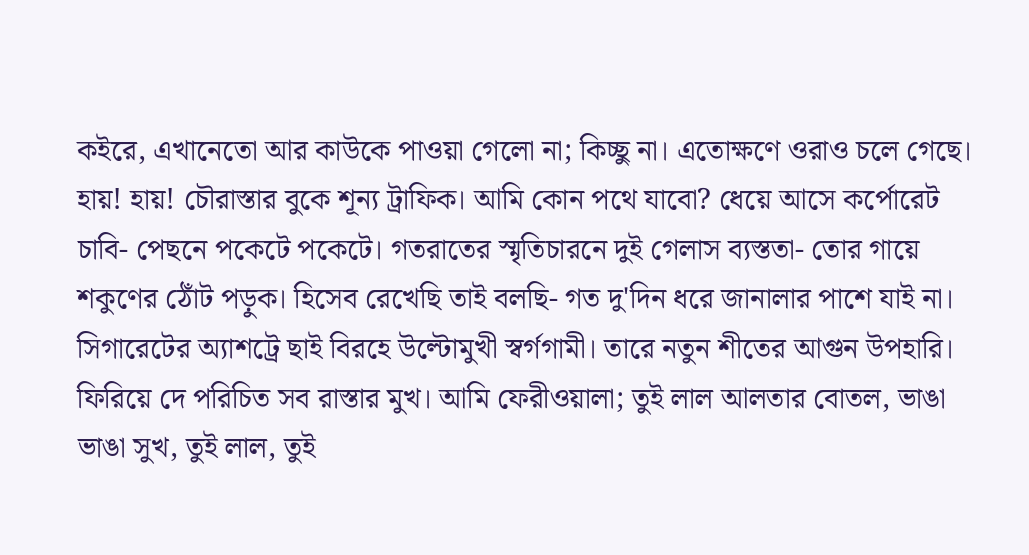কইরে, এখানেতো আর কাউকে পাওয়া গেলো না; কিচ্ছু না। এতোক্ষণে ওরাও চলে গেছে। হায়! হায়! চৌরাস্তার বুকে শূন্য ট্রাফিক। আমি কোন পথে যাবো? ধেয়ে আসে কর্পোরেট চাবি- পেছনে পকেটে পকেটে। গতরাতের স্মৃতিচারনে দুই গেলাস ব্যস্ততা- তোর গায়ে শকুণের ঠোঁট পড়ুক। হিসেব রেখেছি তাই বলছি- গত দু'দিন ধরে জানালার পাশে যাই না। সিগারেটের অ্যাশট্রে ছাই বিরহে উল্টোমুখী স্বর্গগামী। তারে নতুন শীতের আগুন উপহারি। ফিরিয়ে দে পরিচিত সব রাস্তার মুখ। আমি ফেরীওয়ালা; তুই লাল আলতার বোতল, ভাঙা ভাঙা সুখ, তুই লাল, তুই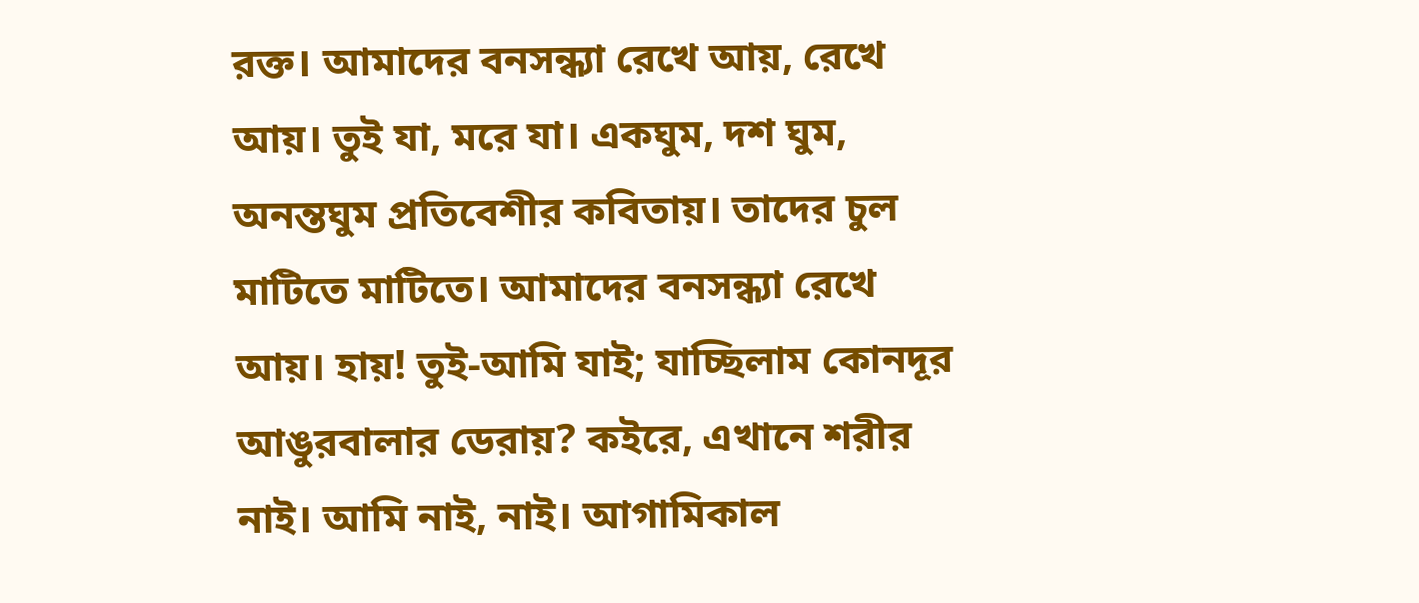রক্ত। আমাদের বনসন্ধ্যা রেখে আয়, রেখে আয়। তুই যা, মরে যা। একঘুম, দশ ঘুম, অনন্তঘুম প্রতিবেশীর কবিতায়। তাদের চুল মাটিতে মাটিতে। আমাদের বনসন্ধ্যা রেখে আয়। হায়! তুই-আমি যাই; যাচ্ছিলাম কোনদূর আঙুরবালার ডেরায়? কইরে, এখানে শরীর নাই। আমি নাই, নাই। আগামিকাল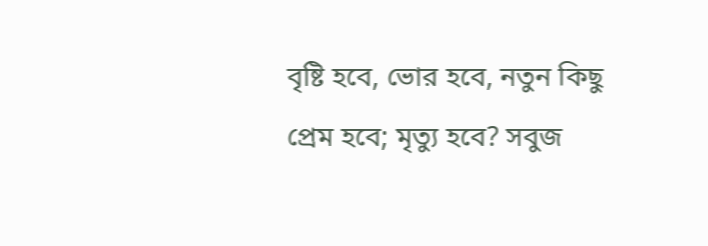বৃষ্টি হবে, ভোর হবে, নতুন কিছু প্রেম হবে; মৃত্যু হবে? সবুজ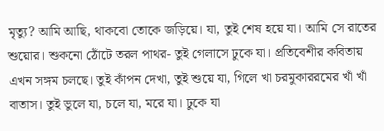মৃত্যু? আমি আছি, থাকবো তোকে জড়িয়ে। যা, তুই শেষ হয়ে যা। আমি সে রাতের শুয়োর। শুকনো ঠোঁটে তরল পাথর- তুই গেলাসে ঢুকে যা। প্রতিবেশীর কবিতায় এখন সঙ্গম চলছে। তুই কাঁপন দেখা, তুই শুয়ে যা, গিলে খা চরমুকাররমের খাঁ খাঁ বাতাস। তুই ভুলে যা, চলে যা, মরে যা। ঢুকে যা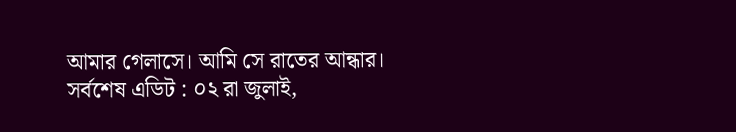আমার গেলাসে। আমি সে রাতের আন্ধার।
সর্বশেষ এডিট : ০২ রা জুলাই,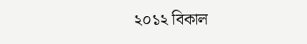২০১২ বিকাল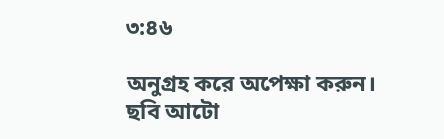৩:৪৬

অনুগ্রহ করে অপেক্ষা করুন। ছবি আটো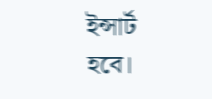ইন্সার্ট হবে।